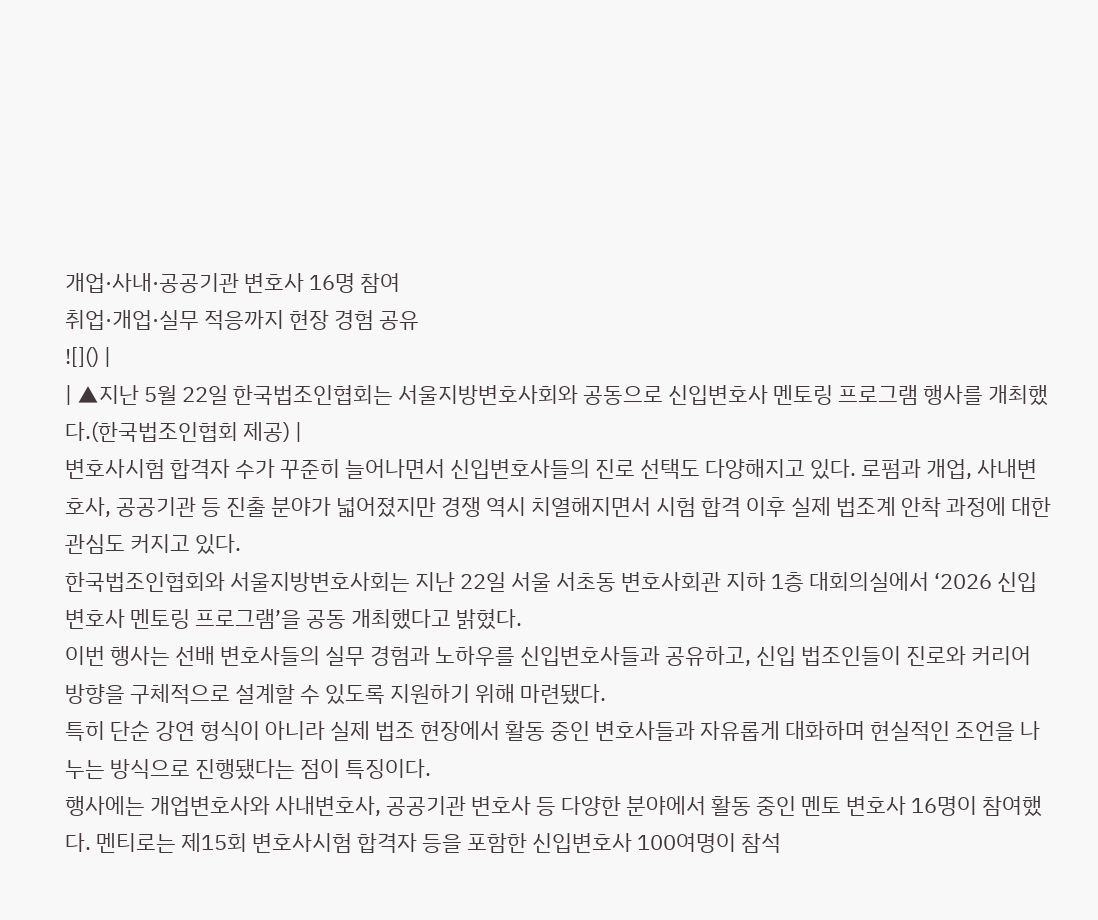개업·사내·공공기관 변호사 16명 참여
취업·개업·실무 적응까지 현장 경험 공유
![]() |
| ▲지난 5월 22일 한국법조인협회는 서울지방변호사회와 공동으로 신입변호사 멘토링 프로그램 행사를 개최했다.(한국법조인협회 제공) |
변호사시험 합격자 수가 꾸준히 늘어나면서 신입변호사들의 진로 선택도 다양해지고 있다. 로펌과 개업, 사내변호사, 공공기관 등 진출 분야가 넓어졌지만 경쟁 역시 치열해지면서 시험 합격 이후 실제 법조계 안착 과정에 대한 관심도 커지고 있다.
한국법조인협회와 서울지방변호사회는 지난 22일 서울 서초동 변호사회관 지하 1층 대회의실에서 ‘2026 신입변호사 멘토링 프로그램’을 공동 개최했다고 밝혔다.
이번 행사는 선배 변호사들의 실무 경험과 노하우를 신입변호사들과 공유하고, 신입 법조인들이 진로와 커리어 방향을 구체적으로 설계할 수 있도록 지원하기 위해 마련됐다.
특히 단순 강연 형식이 아니라 실제 법조 현장에서 활동 중인 변호사들과 자유롭게 대화하며 현실적인 조언을 나누는 방식으로 진행됐다는 점이 특징이다.
행사에는 개업변호사와 사내변호사, 공공기관 변호사 등 다양한 분야에서 활동 중인 멘토 변호사 16명이 참여했다. 멘티로는 제15회 변호사시험 합격자 등을 포함한 신입변호사 100여명이 참석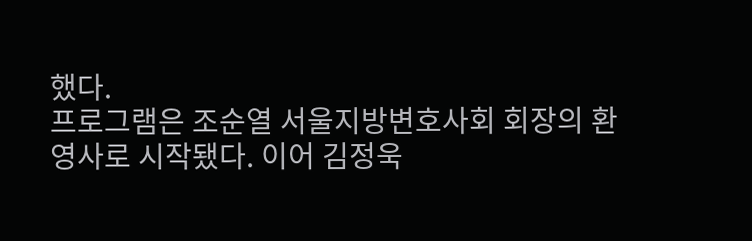했다.
프로그램은 조순열 서울지방변호사회 회장의 환영사로 시작됐다. 이어 김정욱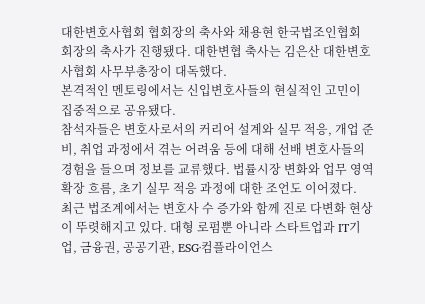대한변호사협회 협회장의 축사와 채용현 한국법조인협회 회장의 축사가 진행됐다. 대한변협 축사는 김은산 대한변호사협회 사무부총장이 대독했다.
본격적인 멘토링에서는 신입변호사들의 현실적인 고민이 집중적으로 공유됐다.
참석자들은 변호사로서의 커리어 설계와 실무 적응, 개업 준비, 취업 과정에서 겪는 어려움 등에 대해 선배 변호사들의 경험을 들으며 정보를 교류했다. 법률시장 변화와 업무 영역 확장 흐름, 초기 실무 적응 과정에 대한 조언도 이어졌다.
최근 법조계에서는 변호사 수 증가와 함께 진로 다변화 현상이 뚜렷해지고 있다. 대형 로펌뿐 아니라 스타트업과 IT기업, 금융권, 공공기관, ESG·컴플라이언스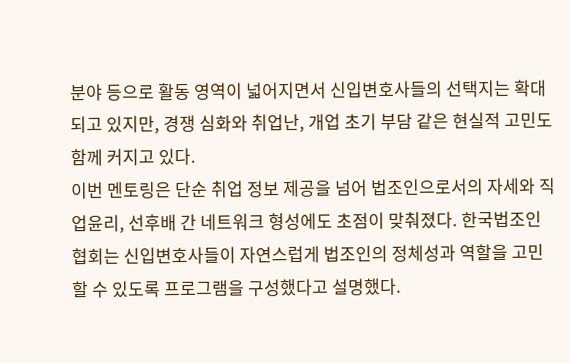분야 등으로 활동 영역이 넓어지면서 신입변호사들의 선택지는 확대되고 있지만, 경쟁 심화와 취업난, 개업 초기 부담 같은 현실적 고민도 함께 커지고 있다.
이번 멘토링은 단순 취업 정보 제공을 넘어 법조인으로서의 자세와 직업윤리, 선후배 간 네트워크 형성에도 초점이 맞춰졌다. 한국법조인협회는 신입변호사들이 자연스럽게 법조인의 정체성과 역할을 고민할 수 있도록 프로그램을 구성했다고 설명했다.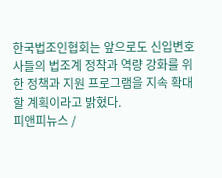한국법조인협회는 앞으로도 신입변호사들의 법조계 정착과 역량 강화를 위한 정책과 지원 프로그램을 지속 확대할 계획이라고 밝혔다.
피앤피뉴스 /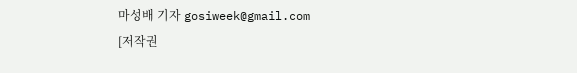마성배 기자 gosiweek@gmail.com
[저작권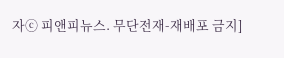자ⓒ 피앤피뉴스. 무단전재-재배포 금지]